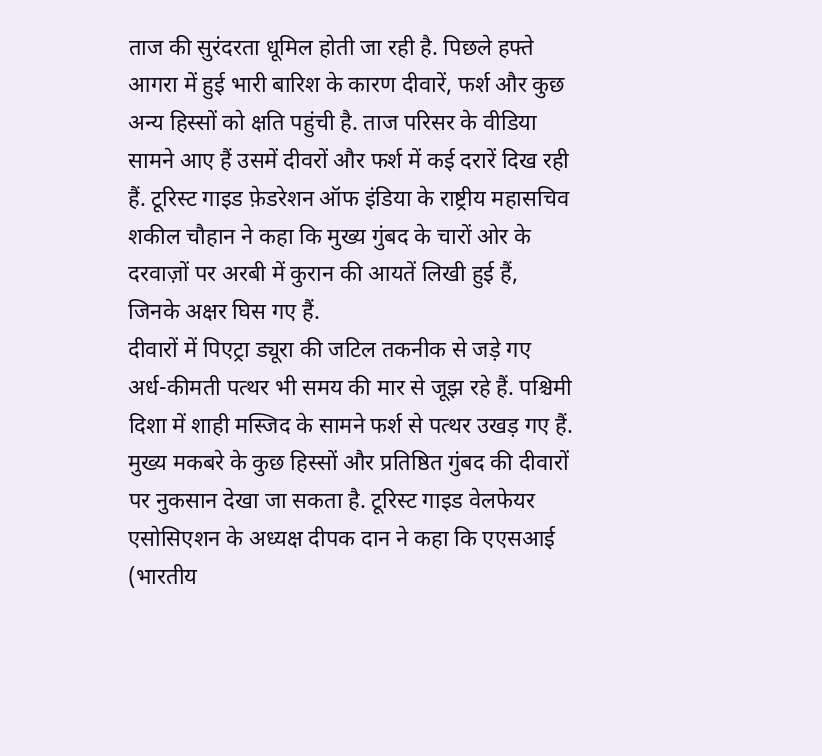ताज की सुरंदरता धूमिल होती जा रही है. पिछले हफ्ते आगरा में हुई भारी बारिश के कारण दीवारें, फर्श और कुछ अन्य हिस्सों को क्षति पहुंची है. ताज परिसर के वीडिया सामने आए हैं उसमें दीवरों और फर्श में कई दरारें दिख रही हैं. टूरिस्ट गाइड फ़ेडरेशन ऑफ इंडिया के राष्ट्रीय महासचिव शकील चौहान ने कहा कि मुख्य गुंबद के चारों ओर के दरवाज़ों पर अरबी में कुरान की आयतें लिखी हुई हैं, जिनके अक्षर घिस गए हैं.
दीवारों में पिएट्रा ड्यूरा की जटिल तकनीक से जड़े गए अर्ध-कीमती पत्थर भी समय की मार से जूझ रहे हैं. पश्चिमी दिशा में शाही मस्जिद के सामने फर्श से पत्थर उखड़ गए हैं. मुख्य मकबरे के कुछ हिस्सों और प्रतिष्ठित गुंबद की दीवारों पर नुकसान देखा जा सकता है. टूरिस्ट गाइड वेलफेयर एसोसिएशन के अध्यक्ष दीपक दान ने कहा कि एएसआई (भारतीय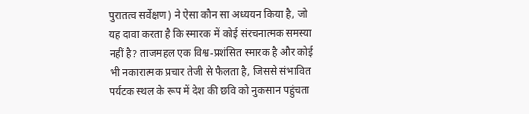पुरातत्व सर्वेक्षण) ने ऐसा कौन सा अध्ययन किया है, जो यह दावा करता है कि स्मारक में कोई संरचनात्मक समस्या नहीं है? ताजमहल एक विश्व-प्रशंसित स्मारक है और कोई भी नकारात्मक प्रचार तेजी से फैलता है, जिससे संभावित पर्यटक स्थल के रूप में देश की छवि को नुकसान पहुंचता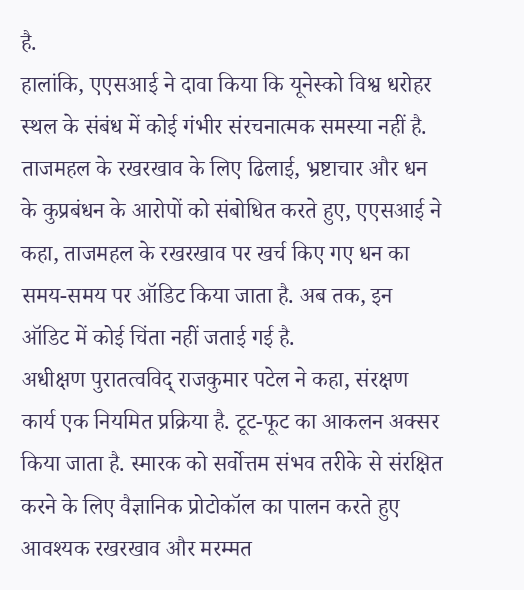है.
हालांकि, एएसआई ने दावा किया कि यूनेस्को विश्व धरोहर स्थल के संबंध में कोई गंभीर संरचनात्मक समस्या नहीं है. ताजमहल के रखरखाव के लिए ढिलाई, भ्रष्टाचार और धन के कुप्रबंधन के आरोपों को संबोधित करते हुए, एएसआई ने कहा, ताजमहल के रखरखाव पर खर्च किए गए धन का समय-समय पर ऑडिट किया जाता है. अब तक, इन ऑडिट में कोई चिंता नहीं जताई गई है.
अधीक्षण पुरातत्वविद् राजकुमार पटेल ने कहा, संरक्षण कार्य एक नियमित प्रक्रिया है. टूट-फूट का आकलन अक्सर किया जाता है. स्मारक को सर्वोत्तम संभव तरीके से संरक्षित करने के लिए वैज्ञानिक प्रोटोकॉल का पालन करते हुए आवश्यक रखरखाव और मरम्मत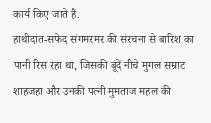कार्य किए जाते हैं.
हाथीदांत-सफेद संगमरमर की संरचना से बारिश का पानी रिस रहा था, जिसकी बूंदें नीचे मुगल सम्राट शाहजहा और उनकी पत्नी मुमताज महल की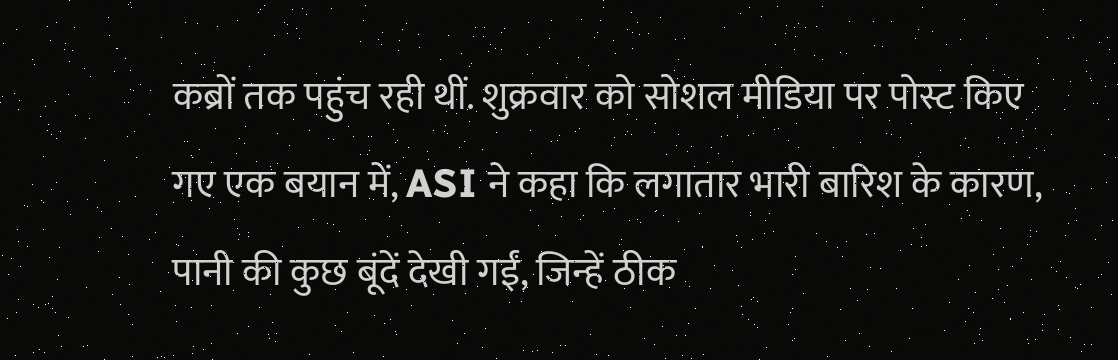कब्रों तक पहुंच रही थीं. शुक्रवार को सोशल मीडिया पर पोस्ट किए गए एक बयान में, ASI ने कहा कि लगातार भारी बारिश के कारण, पानी की कुछ बूंदें देखी गईं, जिन्हें ठीक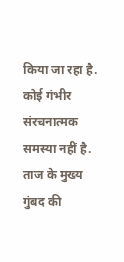किया जा रहा है. कोई गंभीर संरचनात्मक समस्या नहीं है. ताज के मुख्य गुंबद की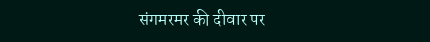संगमरमर की दीवार पर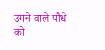उगने वाले पौधे को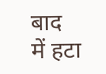बाद में हटा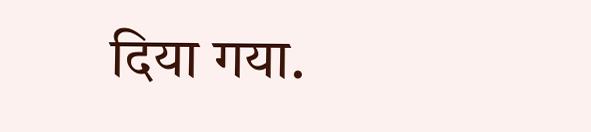दिया गया.